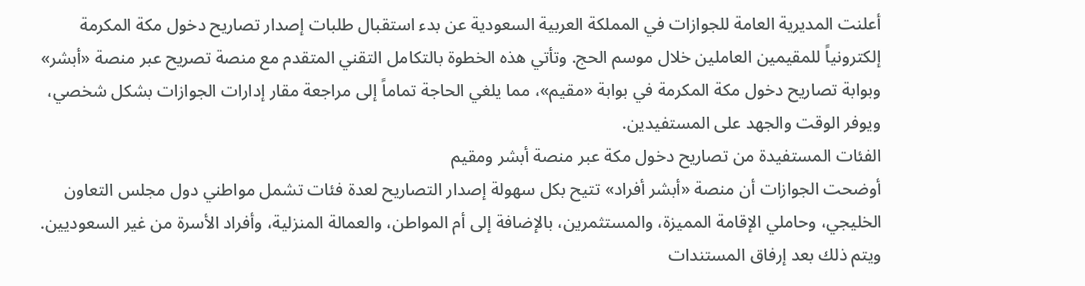أعلنت المديرية العامة للجوازات في المملكة العربية السعودية عن بدء استقبال طلبات إصدار تصاريح دخول مكة المكرمة إلكترونياً للمقيمين العاملين خلال موسم الحج. وتأتي هذه الخطوة بالتكامل التقني المتقدم مع منصة تصريح عبر منصة «أبشر» وبوابة تصاريح دخول مكة المكرمة في بوابة «مقيم»، مما يلغي الحاجة تماماً إلى مراجعة مقار إدارات الجوازات بشكل شخصي، ويوفر الوقت والجهد على المستفيدين.
الفئات المستفيدة من تصاريح دخول مكة عبر منصة أبشر ومقيم
أوضحت الجوازات أن منصة «أبشر أفراد» تتيح بكل سهولة إصدار التصاريح لعدة فئات تشمل مواطني دول مجلس التعاون الخليجي، وحاملي الإقامة المميزة، والمستثمرين، بالإضافة إلى أم المواطن، والعمالة المنزلية، وأفراد الأسرة من غير السعوديين. ويتم ذلك بعد إرفاق المستندات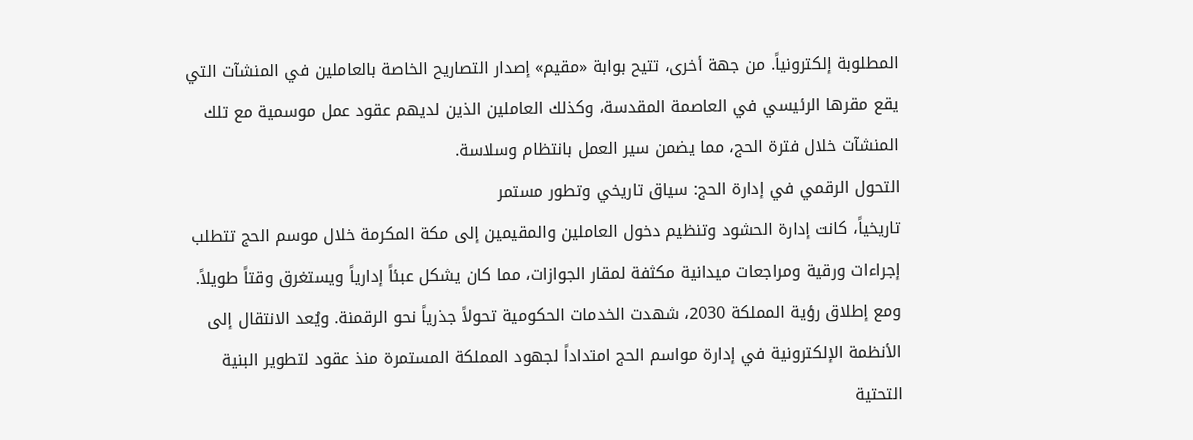المطلوبة إلكترونياً. من جهة أخرى، تتيح بوابة «مقيم» إصدار التصاريح الخاصة بالعاملين في المنشآت التي يقع مقرها الرئيسي في العاصمة المقدسة، وكذلك العاملين الذين لديهم عقود عمل موسمية مع تلك المنشآت خلال فترة الحج، مما يضمن سير العمل بانتظام وسلاسة.
التحول الرقمي في إدارة الحج: سياق تاريخي وتطور مستمر
تاريخياً، كانت إدارة الحشود وتنظيم دخول العاملين والمقيمين إلى مكة المكرمة خلال موسم الحج تتطلب إجراءات ورقية ومراجعات ميدانية مكثفة لمقار الجوازات، مما كان يشكل عبئاً إدارياً ويستغرق وقتاً طويلاً. ومع إطلاق رؤية المملكة 2030، شهدت الخدمات الحكومية تحولاً جذرياً نحو الرقمنة. ويُعد الانتقال إلى الأنظمة الإلكترونية في إدارة مواسم الحج امتداداً لجهود المملكة المستمرة منذ عقود لتطوير البنية التحتية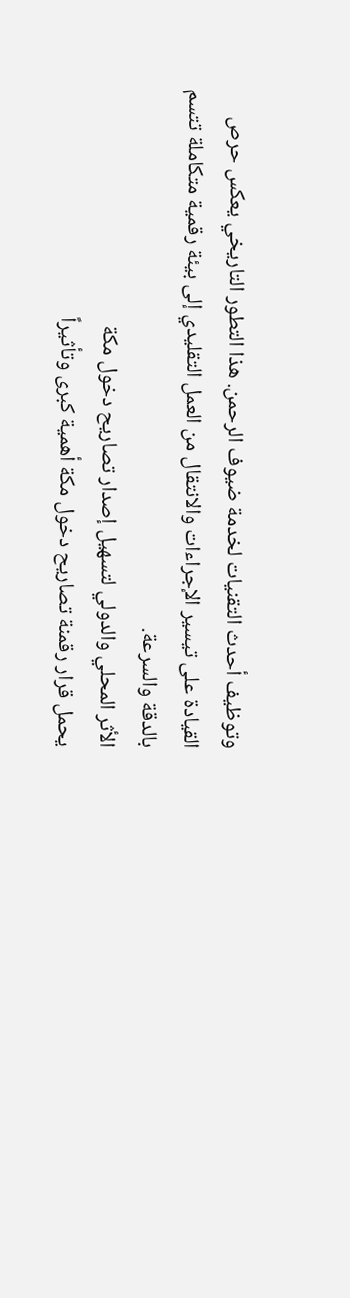وتوظيف أحدث التقنيات لخدمة ضيوف الرحمن. هذا التطور التاريخي يعكس حرص القيادة على تيسير الإجراءات والانتقال من العمل التقليدي إلى بيئة رقمية متكاملة تتسم بالدقة والسرعة.
الأثر المحلي والدولي لتسهيل إصدار تصاريح دخول مكة
يحمل قرار رقمنة تصاريح دخول مكة أهمية كبرى وتأثيراً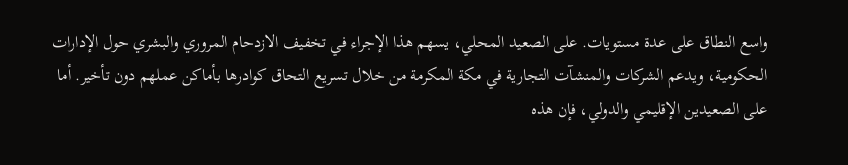واسع النطاق على عدة مستويات. على الصعيد المحلي، يسهم هذا الإجراء في تخفيف الازدحام المروري والبشري حول الإدارات الحكومية، ويدعم الشركات والمنشآت التجارية في مكة المكرمة من خلال تسريع التحاق كوادرها بأماكن عملهم دون تأخير. أما على الصعيدين الإقليمي والدولي، فإن هذه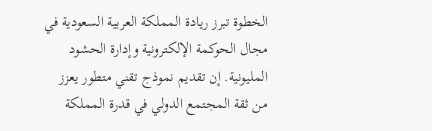الخطوة تبرز ريادة المملكة العربية السعودية في مجال الحوكمة الإلكترونية وإدارة الحشود المليونية. إن تقديم نموذج تقني متطور يعزز من ثقة المجتمع الدولي في قدرة المملكة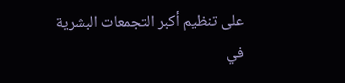على تنظيم أكبر التجمعات البشرية في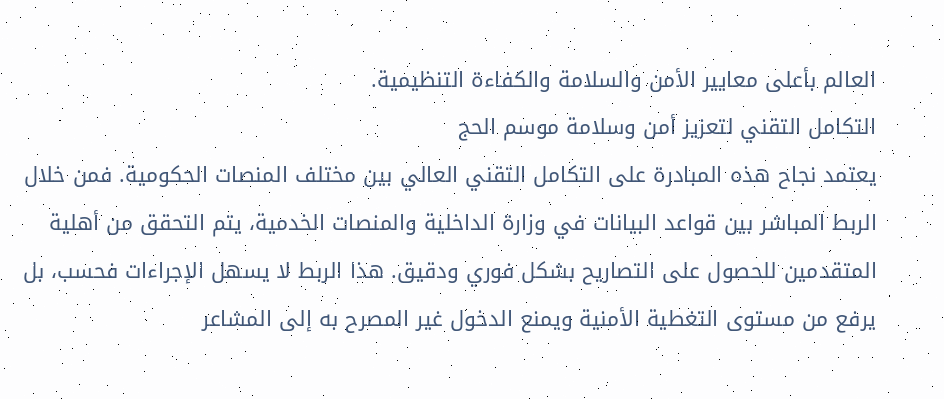العالم بأعلى معايير الأمن والسلامة والكفاءة التنظيمية.
التكامل التقني لتعزيز أمن وسلامة موسم الحج
يعتمد نجاح هذه المبادرة على التكامل التقني العالي بين مختلف المنصات الحكومية. فمن خلال الربط المباشر بين قواعد البيانات في وزارة الداخلية والمنصات الخدمية، يتم التحقق من أهلية المتقدمين للحصول على التصاريح بشكل فوري ودقيق. هذا الربط لا يسهل الإجراءات فحسب، بل يرفع من مستوى التغطية الأمنية ويمنع الدخول غير المصرح به إلى المشاعر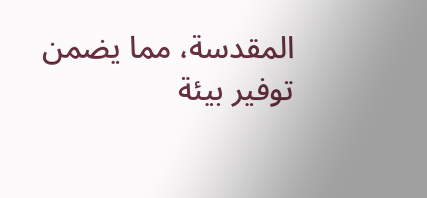المقدسة، مما يضمن توفير بيئة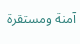آمنة ومستقرة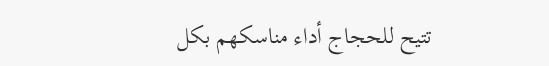تتيح للحجاج أداء مناسكهم بكل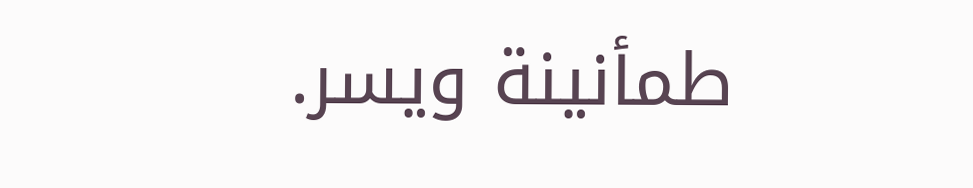طمأنينة ويسر.